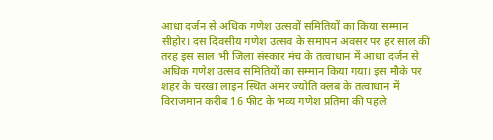आधा दर्जन से अधिक गणेश उत्सवों समितियों का किया सम्मान
सीहोर। दस दिवसीय गणेश उत्सव के समापन अवसर पर हर साल की तरह इस साल भी जिला संस्कार मंच के तत्वाधान में आधा दर्जन से अधिक गणेश उत्सव समितियों का सम्मान किया गया। इस मौके पर शहर के चरखा लाइन स्थित अमर ज्योति क्लब के तत्वाधान में विराजमान करीब 16 फीट के भव्य गणेश प्रतिमा की पहले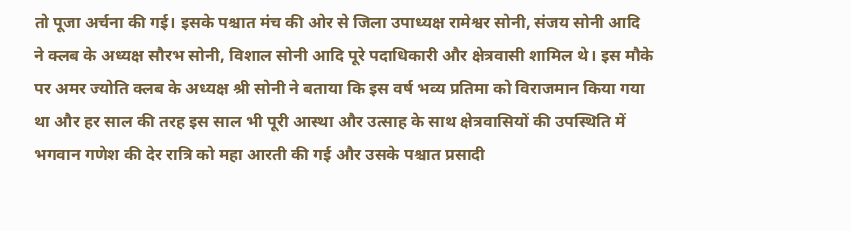तो पूजा अर्चना की गई। इसके पश्चात मंच की ओर से जिला उपाध्यक्ष रामेश्वर सोनी, संजय सोनी आदि ने क्लब के अध्यक्ष सौरभ सोनी, विशाल सोनी आदि पूरे पदाधिकारी और क्षेत्रवासी शामिल थे। इस मौके पर अमर ज्योति क्लब के अध्यक्ष श्री सोनी ने बताया कि इस वर्ष भव्य प्रतिमा को विराजमान किया गया था और हर साल की तरह इस साल भी पूरी आस्था और उत्साह के साथ क्षेत्रवासियों की उपस्थिति में भगवान गणेश की देर रात्रि को महा आरती की गई और उसके पश्चात प्रसादी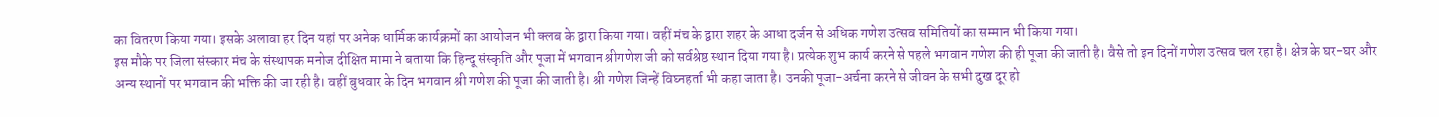का वितरण किया गया। इसके अलावा हर दिन यहां पर अनेक धार्मिक कार्यक्रमों का आयोजन भी क्लब के द्वारा किया गया। वहीं मंच के द्वारा शहर के आधा दर्जन से अधिक गणेश उत्सव समितियों का सम्मान भी किया गया।
इस मौके पर जिला संस्कार मंच के संस्थापक मनोज दीक्षित मामा ने बताया कि हिन्दू संस्कृति और पूजा में भगवान श्रीगणेश जी को सर्वश्रेष्ठ स्थान दिया गया है। प्रत्येक शुभ कार्य करने से पहले भगवान गणेश की ही पूजा की जाती है। वैसे तो इन दिनों गणेश उत्सव चल रहा है। क्षेत्र के घर-घर और अन्य स्थानों पर भगवान की भक्ति की जा रही है। वहीं बुधवार के दिन भगवान श्री गणेश की पूजा की जाती है। श्री गणेश जिन्हें विघ्नहर्ता भी कहा जाता है। उनकी पूजा-अर्चना करने से जीवन के सभी दुख दूर हो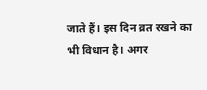जाते हैं। इस दिन व्रत रखने का भी विधान है। अगर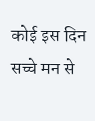कोई इस दिन सच्चे मन से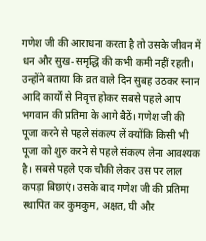गणेश जी की आराधना करता है तो उसके जीवन में धन और सुख-समृद्धि की कभी कमी नहीं रहती। उन्होंने बताया कि व्रत वाले दिन सुबह उठकर स्नान आदि कार्यों से निवृत्त होकर सबसे पहले आप भगवान की प्रतिमा के आगे बैठें। गणेश जी की पूजा करने से पहले संकल्प लें क्योंकि किसी भी पूजा को शुरु करने से पहले संकल्प लेना आवश्यक है। सबसे पहले एक चौकी लेकर उस पर लाल कपड़ा बिछाएं। उसके बाद गणेश जी की प्रतिमा स्थापित कर कुमकुम, अक्षत, घी और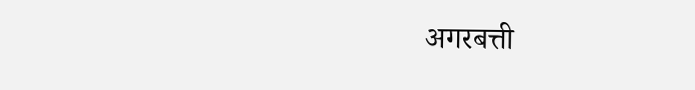अगरबत्ती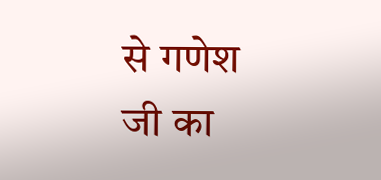से गणेश जी का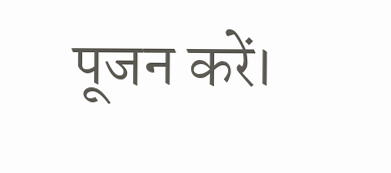पूजन करें।